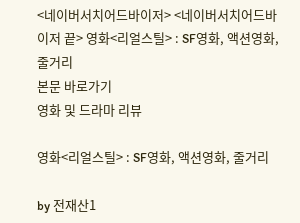<네이버서치어드바이저> <네이버서치어드바이저 끝> 영화<리얼스틸> : SF영화, 액션영화, 줄거리
본문 바로가기
영화 및 드라마 리뷰

영화<리얼스틸> : SF영화, 액션영화, 줄거리

by 전재산1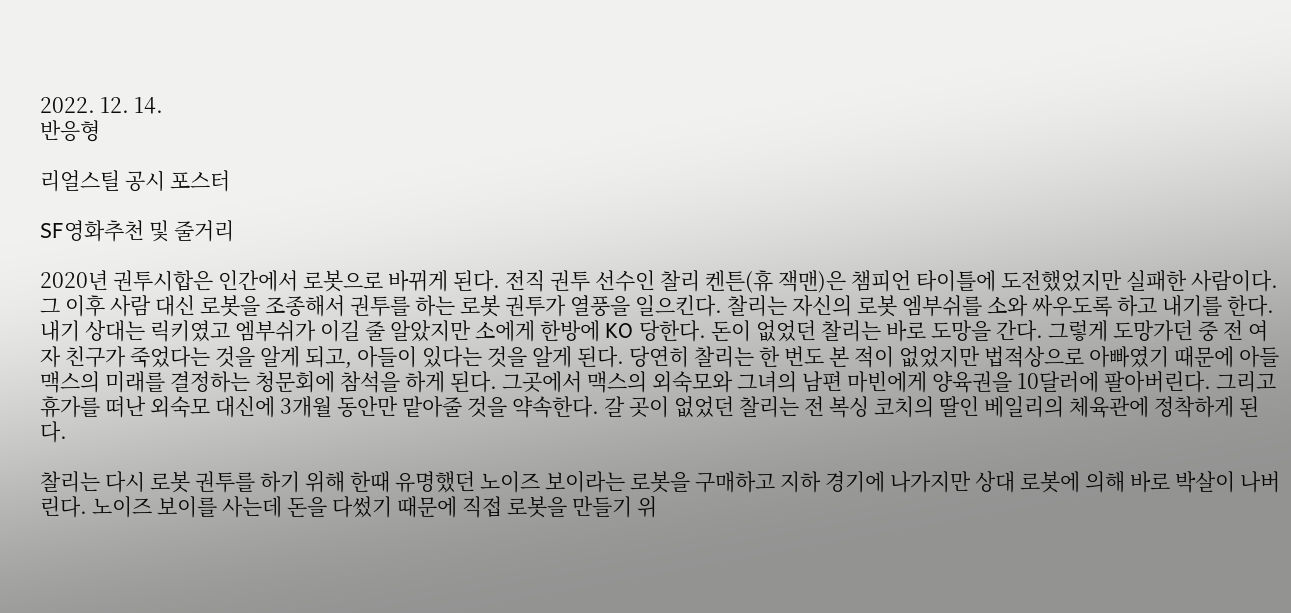2022. 12. 14.
반응형

리얼스틸 공시 포스터

SF영화추천 및 줄거리

2020년 권투시합은 인간에서 로봇으로 바뀌게 된다. 전직 권투 선수인 찰리 켄튼(휴 잭맨)은 챔피언 타이틀에 도전했었지만 실패한 사람이다. 그 이후 사람 대신 로봇을 조종해서 권투를 하는 로봇 권투가 열풍을 일으킨다. 찰리는 자신의 로봇 엠부쉬를 소와 싸우도록 하고 내기를 한다. 내기 상대는 릭키였고 엠부쉬가 이길 줄 알았지만 소에게 한방에 KO 당한다. 돈이 없었던 찰리는 바로 도망을 간다. 그렇게 도망가던 중 전 여자 친구가 죽었다는 것을 알게 되고, 아들이 있다는 것을 알게 된다. 당연히 찰리는 한 번도 본 적이 없었지만 법적상으로 아빠였기 때문에 아들 맥스의 미래를 결정하는 청문회에 참석을 하게 된다. 그곳에서 맥스의 외숙모와 그녀의 남편 마빈에게 양육권을 10달러에 팔아버린다. 그리고 휴가를 떠난 외숙모 대신에 3개월 동안만 맡아줄 것을 약속한다. 갈 곳이 없었던 찰리는 전 복싱 코치의 딸인 베일리의 체육관에 정착하게 된다.

찰리는 다시 로봇 권투를 하기 위해 한때 유명했던 노이즈 보이라는 로봇을 구매하고 지하 경기에 나가지만 상대 로봇에 의해 바로 박살이 나버린다. 노이즈 보이를 사는데 돈을 다썼기 때문에 직접 로봇을 만들기 위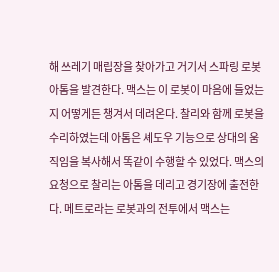해 쓰레기 매립장을 찾아가고 거기서 스파링 로봇 아톰을 발견한다. 맥스는 이 로봇이 마음에 들었는지 어떻게든 챙겨서 데려온다. 찰리와 함께 로봇을 수리하였는데 아톰은 셰도우 기능으로 상대의 움직임을 복사해서 똑같이 수행할 수 있었다. 맥스의 요청으로 찰리는 아톰을 데리고 경기장에 출전한다. 메트로라는 로봇과의 전투에서 맥스는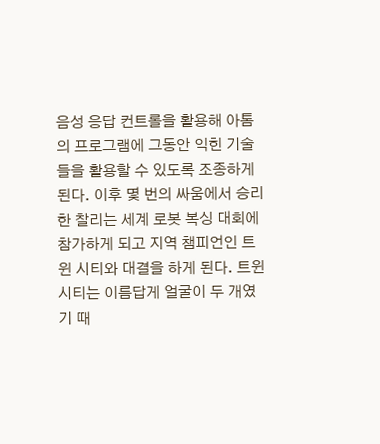음성 응답 컨트롤을 활용해 아톰의 프로그램에 그동안 익힌 기술들을 활용할 수 있도록 조종하게 된다. 이후 몇 번의 싸움에서 승리한 찰리는 세계 로봇 복싱 대회에 참가하게 되고 지역 챔피언인 트윈 시티와 대결을 하게 된다. 트윈 시티는 이름답게 얼굴이 두 개였기 때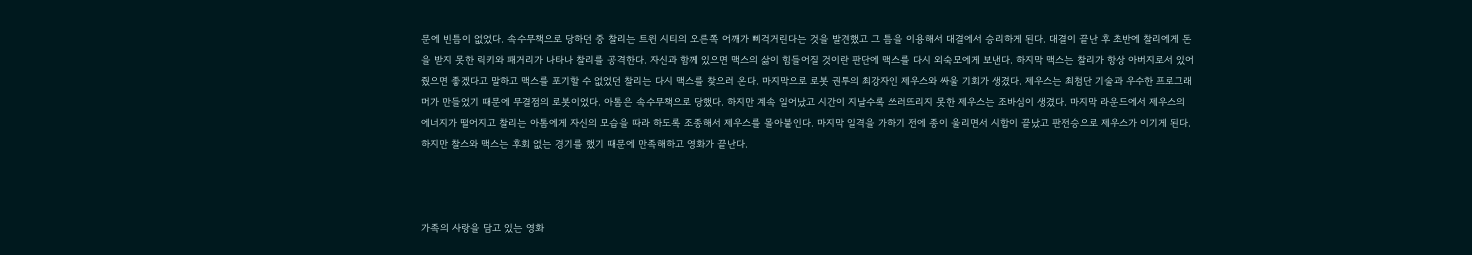문에 빈틈이 없었다. 속수무책으로 당하던 중 찰리는 트윈 시티의 오른쪽 어깨가 삐걱거린다는 것을 발견했고 그 틈을 이용해서 대결에서 승리하게 된다. 대결이 끝난 후 초반에 찰리에게 돈을 받지 못한 릭키와 패거리가 나타나 찰리를 공격한다. 자신과 함께 있으면 맥스의 삶이 힘들어질 것이란 판단에 맥스를 다시 외숙모에게 보낸다. 하지막 맥스는 찰리가 항상 아버지로서 있어줬으면 좋겠다고 말하고 맥스를 포기할 수 없었던 찰리는 다시 맥스를 찾으러 온다. 마지막으로 로봇 권투의 최강자인 제우스와 싸울 기회가 생겼다. 제우스는 최첨단 기술과 우수한 프로그래머가 만들었기 때문에 무결점의 로봇이었다. 아톰은 속수무책으로 당했다. 하지만 계속 일어났고 시간이 지날수록 쓰러뜨리지 못한 제우스는 조바심이 생겼다. 마지막 라운드에서 제우스의 에너지가 떨어지고 찰리는 아톰에게 자신의 모습을 따라 하도록 조종해서 제우스를 몰아붙인다. 마지막 일격을 가하기 전에 종이 울리면서 시합이 끝났고 판전승으로 제우스가 이기게 된다. 하지만 찰스와 맥스는 후회 없는 경기를 했기 때문에 만족해하고 영화가 끝난다.



가족의 사랑을 담고 있는 영화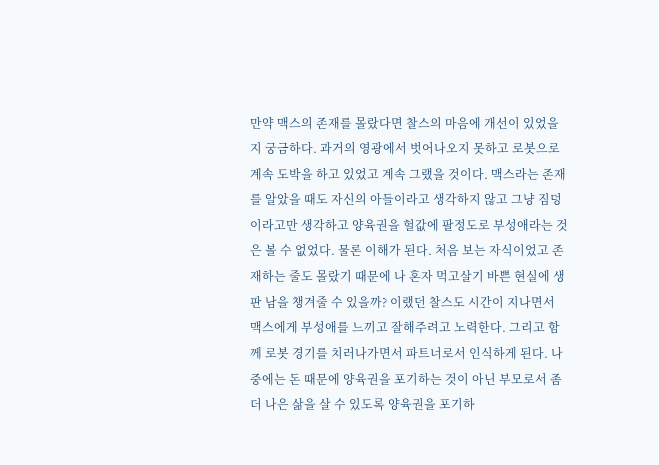만약 맥스의 존재를 몰랐다면 찰스의 마음에 개선이 있었을지 궁금하다. 과거의 영광에서 벗어나오지 못하고 로봇으로 계속 도박을 하고 있었고 계속 그랬을 것이다. 맥스라는 존재를 알았을 때도 자신의 아들이라고 생각하지 않고 그냥 짐덩이라고만 생각하고 양육권을 헐값에 팔정도로 부성애라는 것은 볼 수 없었다. 물론 이해가 된다. 처음 보는 자식이었고 존재하는 줄도 몰랐기 때문에 나 혼자 먹고살기 바쁜 현실에 생판 남을 챙겨줄 수 있을까? 이랬던 찰스도 시간이 지나면서 맥스에게 부성애를 느끼고 잘해주려고 노력한다. 그리고 함께 로봇 경기를 치러나가면서 파트너로서 인식하게 된다. 나중에는 돈 때문에 양육권을 포기하는 것이 아닌 부모로서 좀 더 나은 삶을 살 수 있도록 양육권을 포기하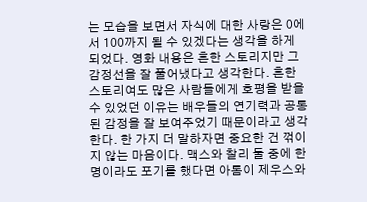는 모습을 보면서 자식에 대한 사랑은 0에서 100까지 될 수 있겠다는 생각을 하게 되었다. 영화 내용은 흔한 스토리지만 그 감정선을 잘 풀어냈다고 생각한다. 흔한 스토리여도 많은 사람들에게 호평을 받을 수 있었던 이유는 배우들의 연기력과 공통된 감정을 잘 보여주었기 때문이라고 생각한다. 한 가지 더 말하자면 중요한 건 꺾이지 않는 마음이다. 맥스와 찰리 둘 중에 한 명이라도 포기를 했다면 아톰이 제우스와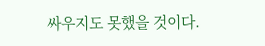싸우지도 못했을 것이다.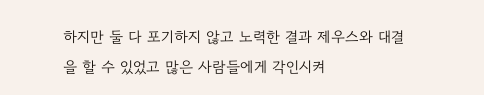하지만 둘 다 포기하지 않고 노력한 결과 제우스와 대결을 할 수 있었고 많은 사람들에게 각인시켜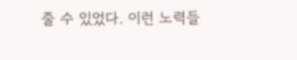줄 수 있었다. 이런 노력들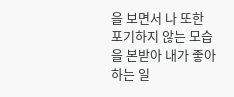을 보면서 나 또한 포기하지 않는 모습을 본받아 내가 좋아하는 일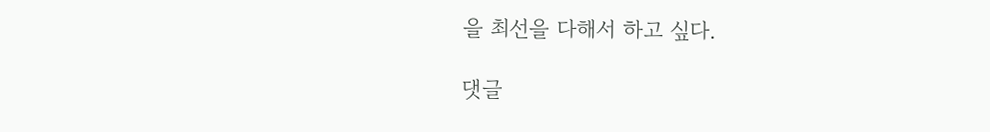을 최선을 다해서 하고 싶다.

댓글